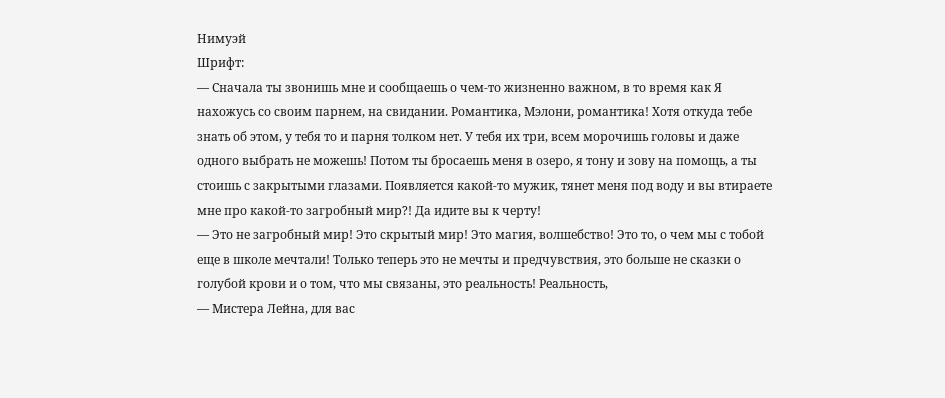Нимуэй
Шрифт:
— Сначала ты звонишь мне и сообщаешь о чем-то жизненно важном, в то время как Я нахожусь со своим парнем, на свидании. Романтика, Мэлони, романтика! Хотя откуда тебе знать об этом, у тебя то и парня толком нет. У тебя их три, всем морочишь головы и даже одного выбрать не можешь! Потом ты бросаешь меня в озеро, я тону и зову на помощь, а ты стоишь с закрытыми глазами. Появляется какой-то мужик, тянет меня под воду и вы втираете мне про какой-то загробный мир?! Да идите вы к черту!
— Это не загробный мир! Это скрытый мир! Это магия, волшебство! Это то, о чем мы с тобой еще в школе мечтали! Только теперь это не мечты и предчувствия, это больше не сказки о голубой крови и о том, что мы связаны, это реальность! Реальность,
— Мистера Лейна, для вас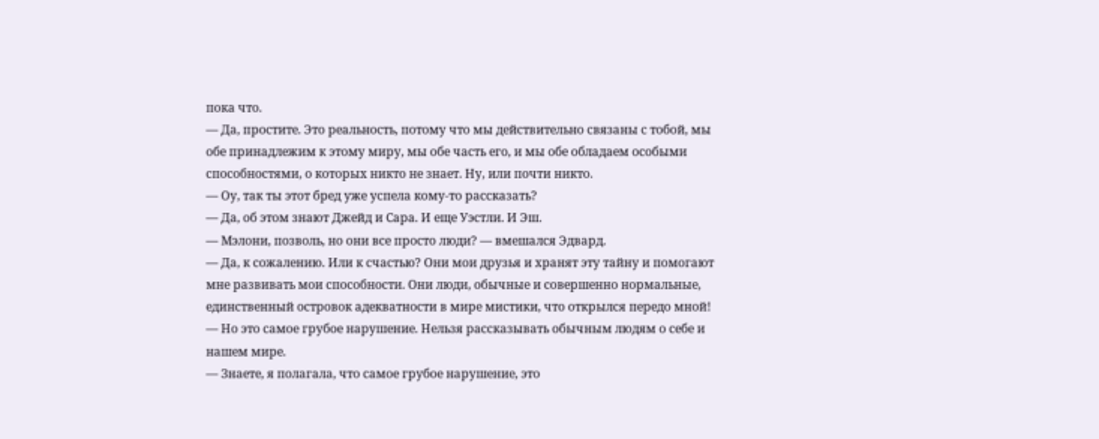пока что.
— Да, простите. Это реальность, потому что мы действительно связаны с тобой, мы обе принадлежим к этому миру, мы обе часть его, и мы обе обладаем особыми способностями, о которых никто не знает. Ну, или почти никто.
— Оу, так ты этот бред уже успела кому-то рассказать?
— Да, об этом знают Джейд и Сара. И еще Уэстли. И Эш.
— Мэлони, позволь, но они все просто люди? — вмешался Эдвард.
— Да, к сожалению. Или к счастью? Они мои друзья и хранят эту тайну и помогают мне развивать мои способности. Они люди, обычные и совершенно нормальные, единственный островок адекватности в мире мистики, что открылся передо мной!
— Но это самое грубое нарушение. Нельзя рассказывать обычным людям о себе и нашем мире.
— Знаете, я полагала, что самое грубое нарушение, это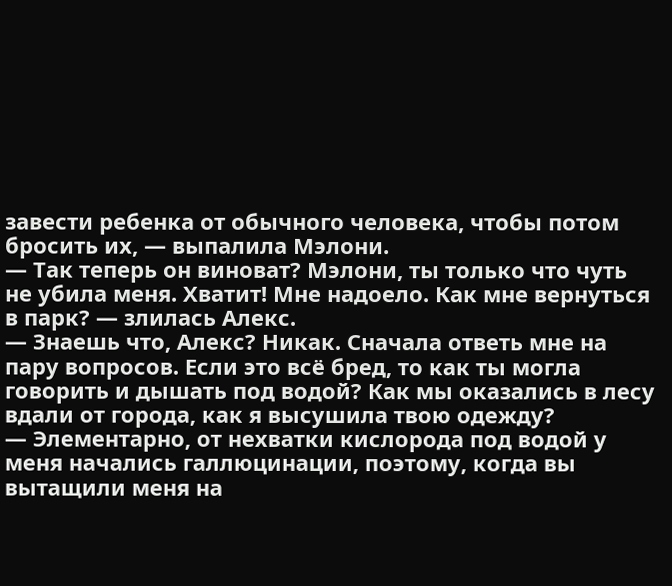завести ребенка от обычного человека, чтобы потом бросить их, — выпалила Мэлони.
— Так теперь он виноват? Мэлони, ты только что чуть не убила меня. Хватит! Мне надоело. Как мне вернуться в парк? — злилась Алекс.
— Знаешь что, Алекс? Никак. Сначала ответь мне на пару вопросов. Если это всё бред, то как ты могла говорить и дышать под водой? Как мы оказались в лесу вдали от города, как я высушила твою одежду?
— Элементарно, от нехватки кислорода под водой у меня начались галлюцинации, поэтому, когда вы вытащили меня на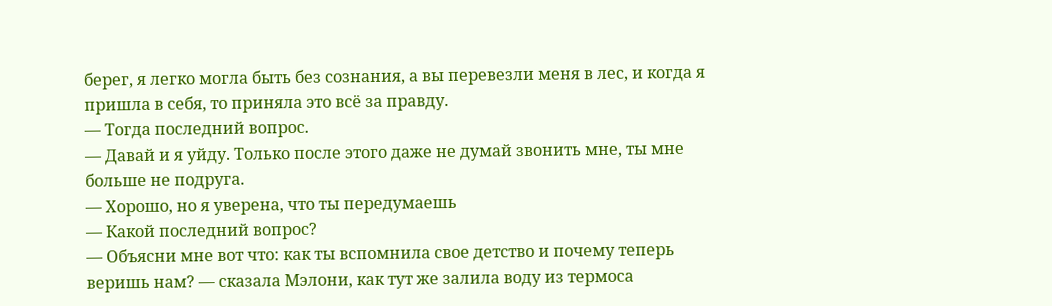берег, я легко могла быть без сознания, а вы перевезли меня в лес, и когда я пришла в себя, то приняла это всё за правду.
— Тогда последний вопрос.
— Давай и я уйду. Только после этого даже не думай звонить мне, ты мне больше не подруга.
— Хорошо, но я уверена, что ты передумаешь
— Какой последний вопрос?
— Объясни мне вот что: как ты вспомнила свое детство и почему теперь веришь нам? — сказала Мэлони, как тут же залила воду из термоса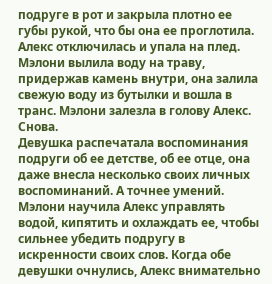подруге в рот и закрыла плотно ее губы рукой, что бы она ее проглотила. Алекс отключилась и упала на плед. Мэлони вылила воду на траву, придержав камень внутри, она залила свежую воду из бутылки и вошла в транс. Мэлони залезла в голову Алекс. Снова.
Девушка распечатала воспоминания подруги об ее детстве, об ее отце, она даже внесла несколько своих личных воспоминаний. А точнее умений. Мэлони научила Алекс управлять водой, кипятить и охлаждать ее, чтобы сильнее убедить подругу в искренности своих слов. Когда обе девушки очнулись, Алекс внимательно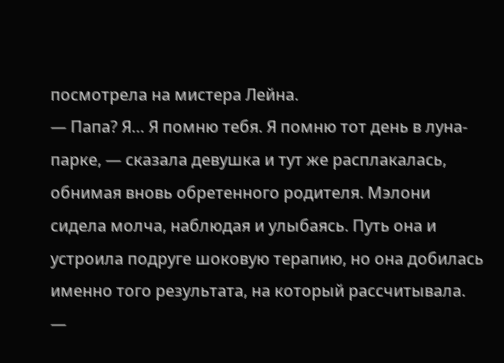посмотрела на мистера Лейна.
— Папа? Я… Я помню тебя. Я помню тот день в луна-парке, — сказала девушка и тут же расплакалась, обнимая вновь обретенного родителя. Мэлони сидела молча, наблюдая и улыбаясь. Путь она и устроила подруге шоковую терапию, но она добилась именно того результата, на который рассчитывала.
—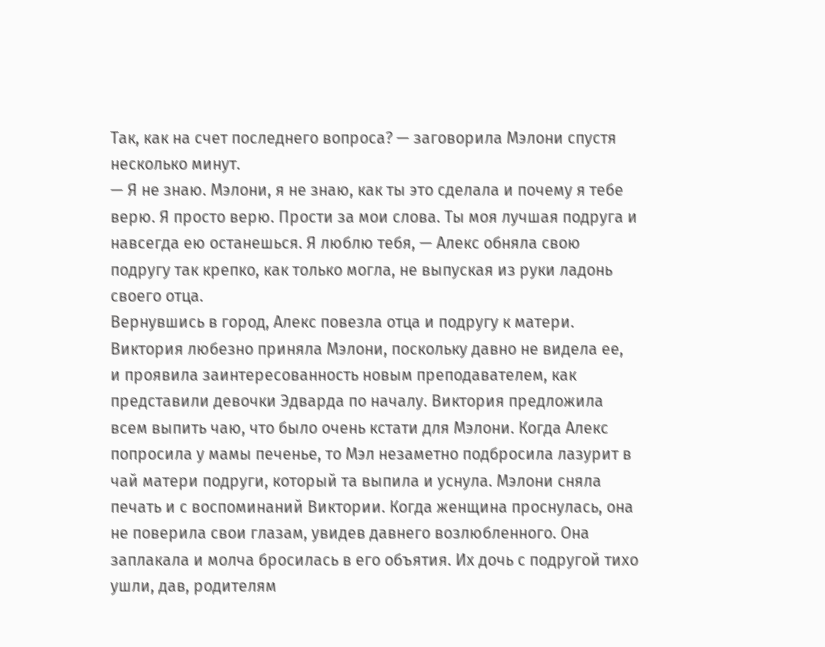Так, как на счет последнего вопроса? — заговорила Мэлони спустя несколько минут.
— Я не знаю. Мэлони, я не знаю, как ты это сделала и почему я тебе верю. Я просто верю. Прости за мои слова. Ты моя лучшая подруга и навсегда ею останешься. Я люблю тебя, — Алекс обняла свою подругу так крепко, как только могла, не выпуская из руки ладонь своего отца.
Вернувшись в город, Алекс повезла отца и подругу к матери. Виктория любезно приняла Мэлони, поскольку давно не видела ее,
и проявила заинтересованность новым преподавателем, как представили девочки Эдварда по началу. Виктория предложила всем выпить чаю, что было очень кстати для Мэлони. Когда Алекс попросила у мамы печенье, то Мэл незаметно подбросила лазурит в чай матери подруги, который та выпила и уснула. Мэлони сняла печать и с воспоминаний Виктории. Когда женщина проснулась, она не поверила свои глазам, увидев давнего возлюбленного. Она заплакала и молча бросилась в его объятия. Их дочь с подругой тихо ушли, дав, родителям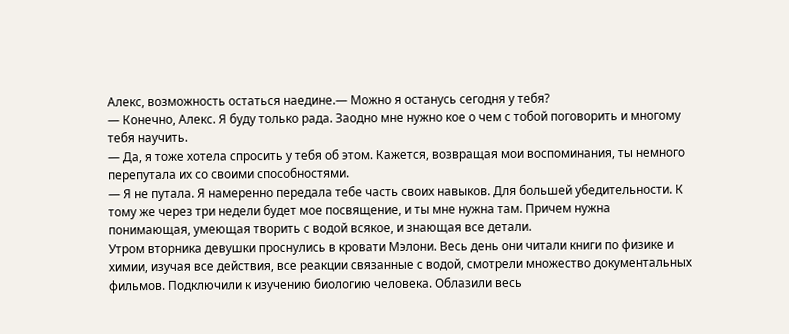Алекс, возможность остаться наедине.— Можно я останусь сегодня у тебя?
— Конечно, Алекс. Я буду только рада. Заодно мне нужно кое о чем с тобой поговорить и многому тебя научить.
— Да, я тоже хотела спросить у тебя об этом. Кажется, возвращая мои воспоминания, ты немного перепутала их со своими способностями.
— Я не путала. Я намеренно передала тебе часть своих навыков. Для большей убедительности. К тому же через три недели будет мое посвящение, и ты мне нужна там. Причем нужна понимающая, умеющая творить с водой всякое, и знающая все детали.
Утром вторника девушки проснулись в кровати Мэлони. Весь день они читали книги по физике и химии, изучая все действия, все реакции связанные с водой, смотрели множество документальных фильмов. Подключили к изучению биологию человека. Облазили весь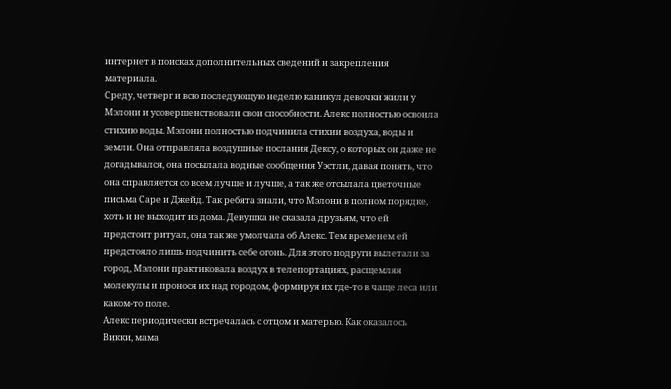интернет в поисках дополнительных сведений и закрепления материала.
Среду, четверг и всю последующую неделю каникул девочки жили у Мэлони и усовершенствовали свои способности. Алекс полностью освоила стихию воды. Мэлони полностью подчинила стихии воздуха, воды и земли. Она отправляла воздушные послания Дексу, о которых он даже не догадывался, она посылала водные сообщения Уэстли, давая понять, что она справляется со всем лучше и лучше, а так же отсылала цветочные письма Саре и Джейд. Так ребята знали, что Мэлони в полном порядке, хоть и не выходит из дома. Девушка не сказала друзьям, что ей предстоит ритуал, она так же умолчала об Алекс. Тем временем ей предстояло лишь подчинить себе огонь. Для этого подруги вылетали за город, Мэлони практиковала воздух в телепортациях, расщемляя молекулы и пронося их над городом, формируя их где-то в чаще леса или каком-то поле.
Алекс периодически встречалась с отцом и матерью. Как оказалось Викки, мама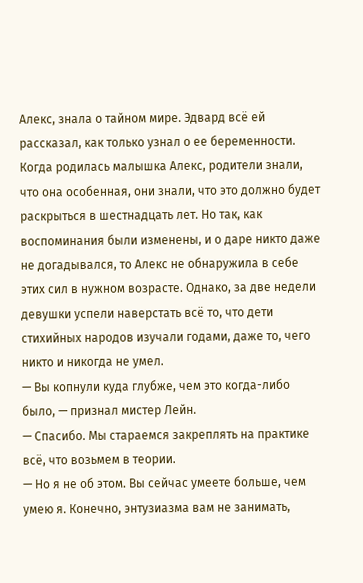Алекс, знала о тайном мире. Эдвард всё ей рассказал, как только узнал о ее беременности. Когда родилась малышка Алекс, родители знали, что она особенная, они знали, что это должно будет раскрыться в шестнадцать лет. Но так, как воспоминания были изменены, и о даре никто даже не догадывался, то Алекс не обнаружила в себе этих сил в нужном возрасте. Однако, за две недели девушки успели наверстать всё то, что дети стихийных народов изучали годами, даже то, чего никто и никогда не умел.
— Вы копнули куда глубже, чем это когда-либо было, — признал мистер Лейн.
— Спасибо. Мы стараемся закреплять на практике всё, что возьмем в теории.
— Но я не об этом. Вы сейчас умеете больше, чем умею я. Конечно, энтузиазма вам не занимать,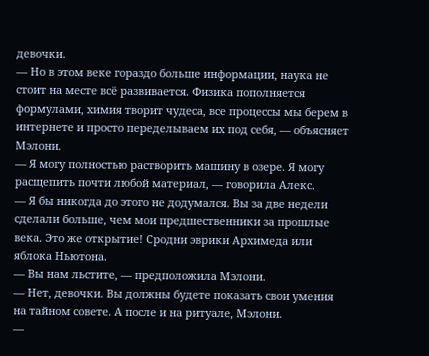девочки.
— Но в этом веке гораздо больше информации, наука не стоит на месте всё развивается. Физика пополняется формулами, химия творит чудеса, все процессы мы берем в интернете и просто переделываем их под себя, — объясняет Мэлони.
— Я могу полностью растворить машину в озере. Я могу расщепить почти любой материал, — говорила Алекс.
— Я бы никогда до этого не додумался. Вы за две недели сделали больше, чем мои предшественники за прошлые века. Это же открытие! Сродни эврики Архимеда или яблока Ньютона.
— Вы нам льстите, — предположила Мэлони.
— Нет, девочки. Вы должны будете показать свои умения на тайном совете. А после и на ритуале, Мэлони.
—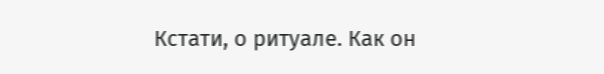Кстати, о ритуале. Как он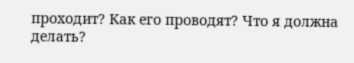проходит? Как его проводят? Что я должна делать?